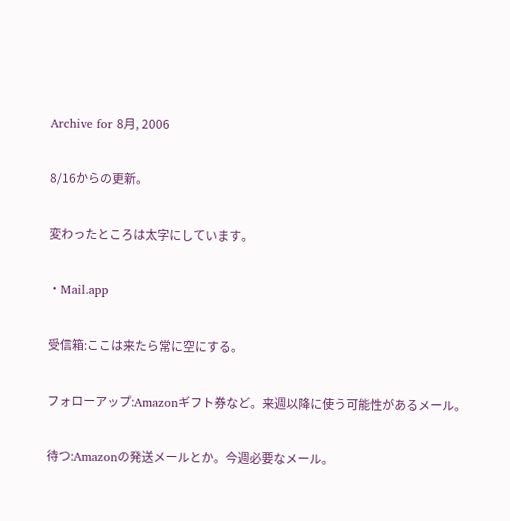Archive for 8月, 2006

8/16からの更新。

変わったところは太字にしています。

・Mail.app

受信箱:ここは来たら常に空にする。

フォローアップ:Amazonギフト券など。来週以降に使う可能性があるメール。

待つ:Amazonの発送メールとか。今週必要なメール。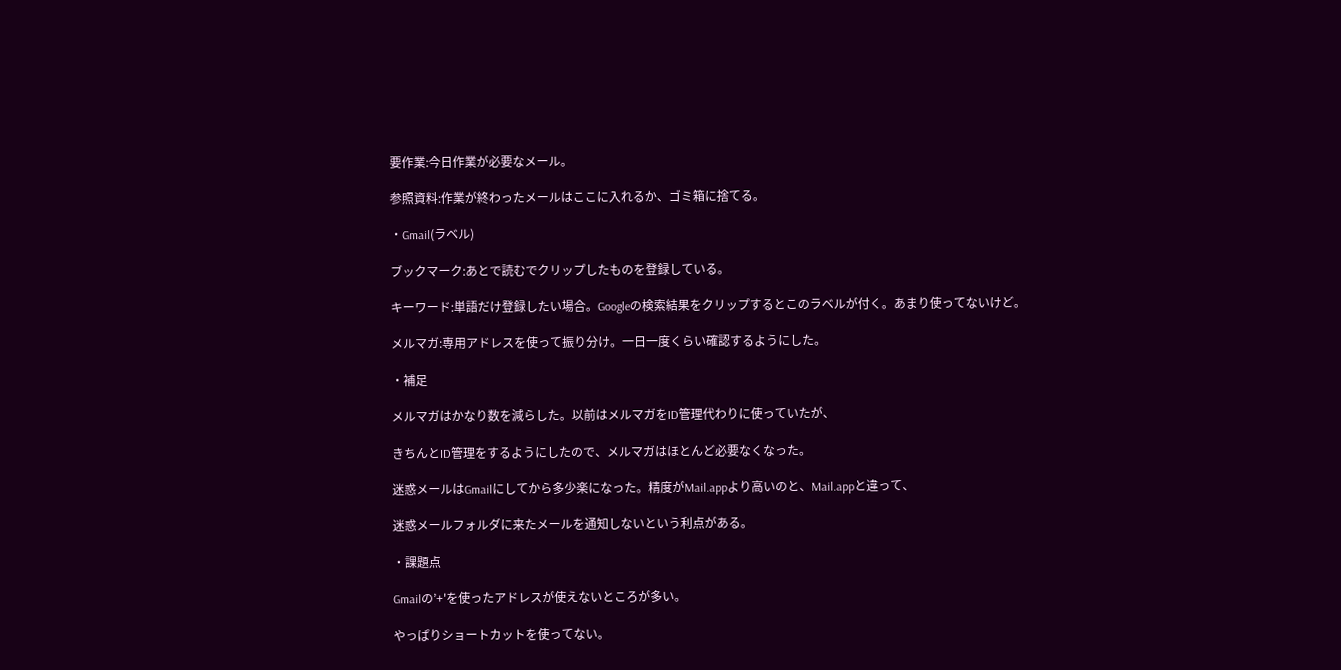要作業:今日作業が必要なメール。

参照資料:作業が終わったメールはここに入れるか、ゴミ箱に捨てる。

・Gmail(ラベル)

ブックマーク:あとで読むでクリップしたものを登録している。

キーワード:単語だけ登録したい場合。Googleの検索結果をクリップするとこのラベルが付く。あまり使ってないけど。

メルマガ:専用アドレスを使って振り分け。一日一度くらい確認するようにした。

・補足

メルマガはかなり数を減らした。以前はメルマガをID管理代わりに使っていたが、

きちんとID管理をするようにしたので、メルマガはほとんど必要なくなった。

迷惑メールはGmailにしてから多少楽になった。精度がMail.appより高いのと、Mail.appと違って、

迷惑メールフォルダに来たメールを通知しないという利点がある。

・課題点

Gmailの’+'を使ったアドレスが使えないところが多い。

やっぱりショートカットを使ってない。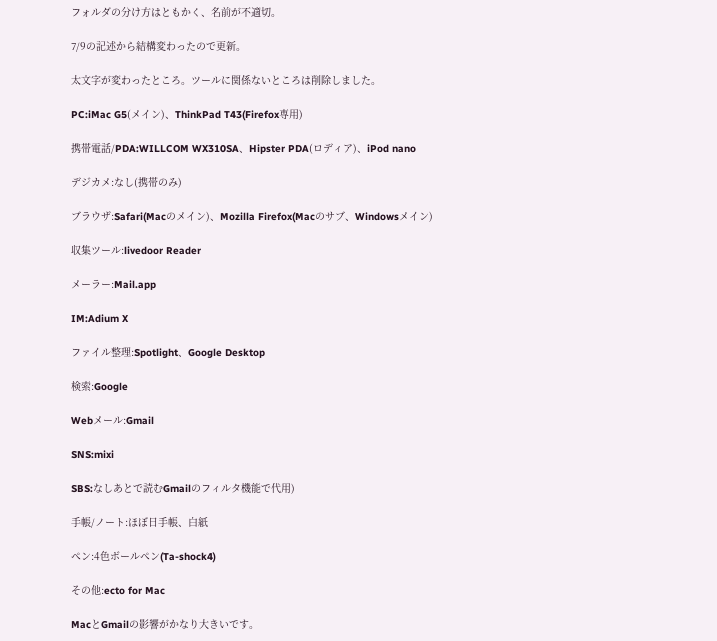フォルダの分け方はともかく、名前が不適切。

7/9の記述から結構変わったので更新。

太文字が変わったところ。ツールに関係ないところは削除しました。

PC:iMac G5(メイン)、ThinkPad T43(Firefox専用)

携帯電話/PDA:WILLCOM WX310SA、Hipster PDA(ロディア)、iPod nano

デジカメ:なし(携帯のみ)

ブラウザ:Safari(Macのメイン)、Mozilla Firefox(Macのサブ、Windowsメイン)

収集ツール:livedoor Reader

メーラー:Mail.app

IM:Adium X

ファイル整理:Spotlight、Google Desktop

検索:Google

Webメール:Gmail

SNS:mixi

SBS:なしあとで読むGmailのフィルタ機能で代用)

手帳/ノート:ほぼ日手帳、白紙

ペン:4色ボールペン(Ta-shock4)

その他:ecto for Mac

MacとGmailの影響がかなり大きいです。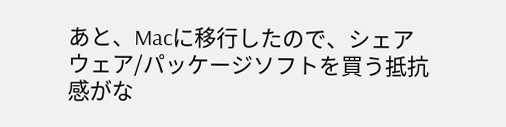あと、Macに移行したので、シェアウェア/パッケージソフトを買う抵抗感がな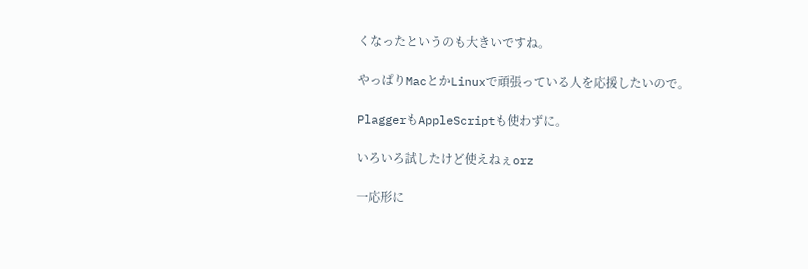くなったというのも大きいですね。

やっぱりMacとかLinuxで頑張っている人を応援したいので。

PlaggerもAppleScriptも使わずに。

いろいろ試したけど使えねぇorz

一応形に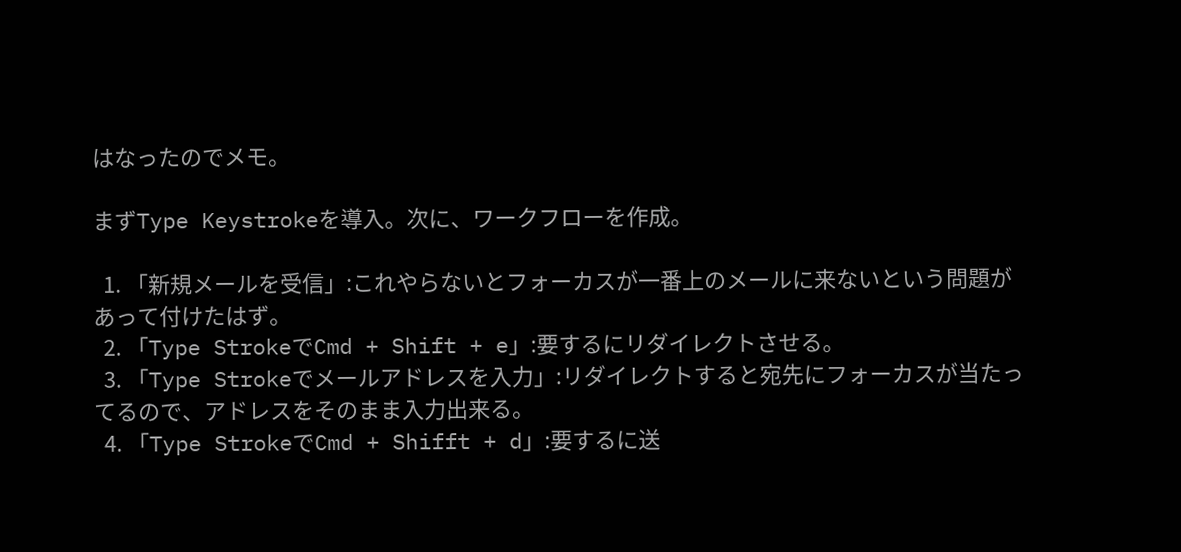はなったのでメモ。

まずType Keystrokeを導入。次に、ワークフローを作成。

  1. 「新規メールを受信」:これやらないとフォーカスが一番上のメールに来ないという問題があって付けたはず。
  2. 「Type StrokeでCmd + Shift + e」:要するにリダイレクトさせる。
  3. 「Type Strokeでメールアドレスを入力」:リダイレクトすると宛先にフォーカスが当たってるので、アドレスをそのまま入力出来る。
  4. 「Type StrokeでCmd + Shifft + d」:要するに送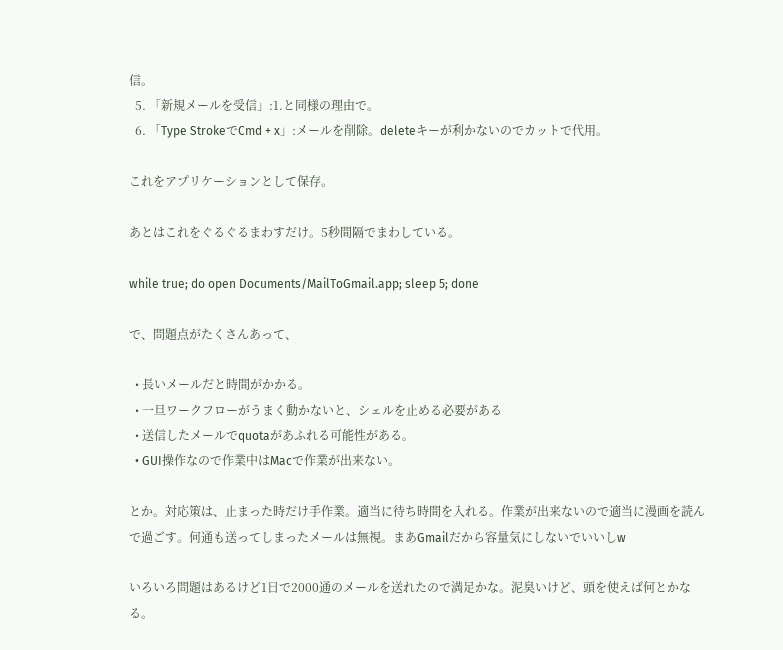信。
  5. 「新規メールを受信」:1.と同様の理由で。
  6. 「Type StrokeでCmd + x」:メールを削除。deleteキーが利かないのでカットで代用。

これをアプリケーションとして保存。

あとはこれをぐるぐるまわすだけ。5秒間隔でまわしている。

while true; do open Documents/MailToGmail.app; sleep 5; done

で、問題点がたくさんあって、

  • 長いメールだと時間がかかる。
  • 一旦ワークフローがうまく動かないと、シェルを止める必要がある
  • 送信したメールでquotaがあふれる可能性がある。
  • GUI操作なので作業中はMacで作業が出来ない。

とか。対応策は、止まった時だけ手作業。適当に待ち時間を入れる。作業が出来ないので適当に漫画を読んで過ごす。何通も送ってしまったメールは無視。まあGmailだから容量気にしないでいいしw

いろいろ問題はあるけど1日で2000通のメールを送れたので満足かな。泥臭いけど、頭を使えば何とかなる。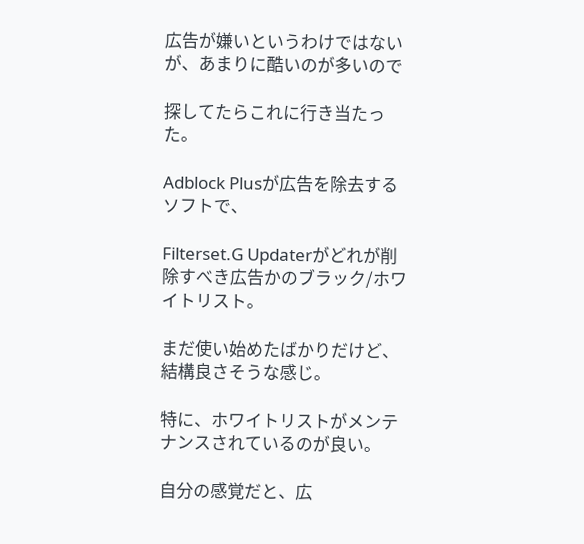広告が嫌いというわけではないが、あまりに酷いのが多いので

探してたらこれに行き当たった。

Adblock Plusが広告を除去するソフトで、

Filterset.G Updaterがどれが削除すべき広告かのブラック/ホワイトリスト。

まだ使い始めたばかりだけど、結構良さそうな感じ。

特に、ホワイトリストがメンテナンスされているのが良い。

自分の感覚だと、広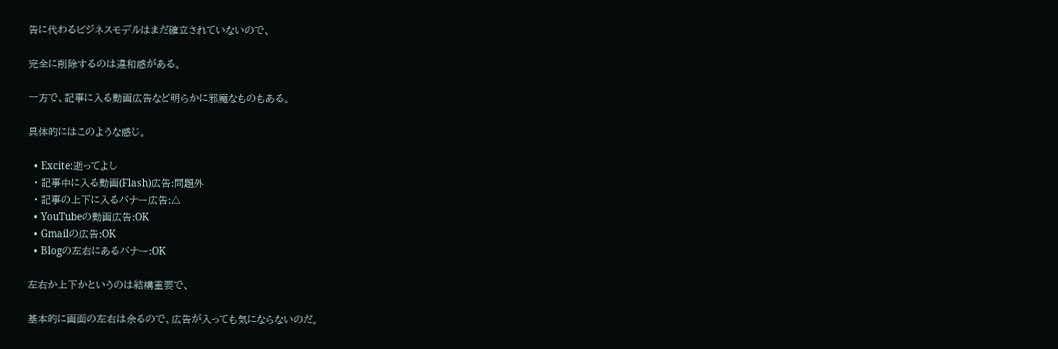告に代わるビジネスモデルはまだ確立されていないので、

完全に削除するのは違和感がある。

一方で、記事に入る動画広告など明らかに邪魔なものもある。

具体的にはこのような感じ。

  • Excite:逝ってよし
  • 記事中に入る動画(Flash)広告:問題外
  • 記事の上下に入るバナー広告:△
  • YouTubeの動画広告:OK
  • Gmailの広告:OK
  • Blogの左右にあるバナー:OK

左右か上下かというのは結構重要で、

基本的に画面の左右は余るので、広告が入っても気にならないのだ。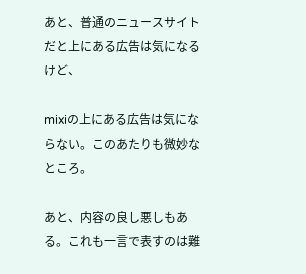あと、普通のニュースサイトだと上にある広告は気になるけど、

mixiの上にある広告は気にならない。このあたりも微妙なところ。

あと、内容の良し悪しもある。これも一言で表すのは難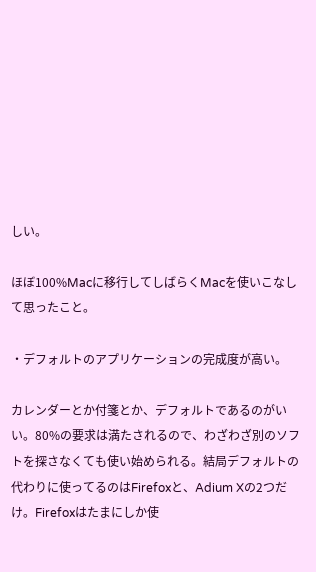しい。

ほぼ100%Macに移行してしばらくMacを使いこなして思ったこと。

・デフォルトのアプリケーションの完成度が高い。

カレンダーとか付箋とか、デフォルトであるのがいい。80%の要求は満たされるので、わざわざ別のソフトを探さなくても使い始められる。結局デフォルトの代わりに使ってるのはFirefoxと、Adium Xの2つだけ。Firefoxはたまにしか使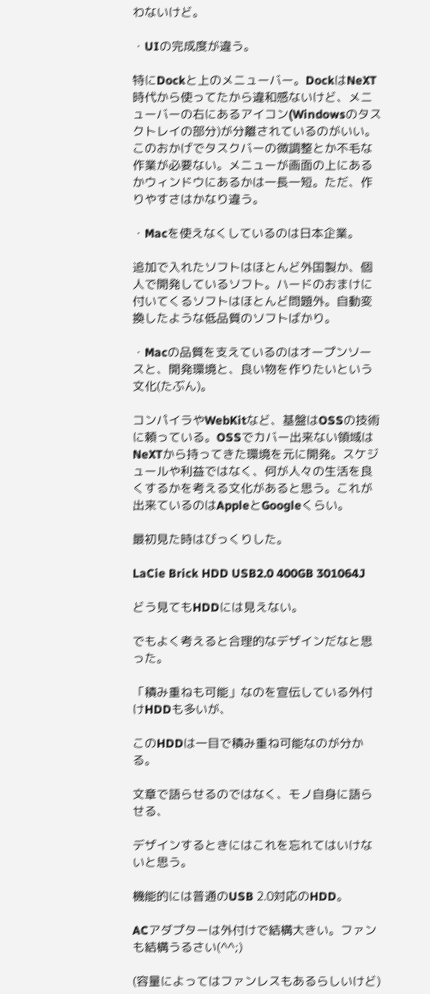わないけど。

・UIの完成度が違う。

特にDockと上のメニューバー。DockはNeXT時代から使ってたから違和感ないけど、メニューバーの右にあるアイコン(Windowsのタスクトレイの部分)が分離されているのがいい。このおかげでタスクバーの微調整とか不毛な作業が必要ない。メニューが画面の上にあるかウィンドウにあるかは一長一短。ただ、作りやすさはかなり違う。

・Macを使えなくしているのは日本企業。

追加で入れたソフトはほとんど外国製か、個人で開発しているソフト。ハードのおまけに付いてくるソフトはほとんど問題外。自動変換したような低品質のソフトばかり。

・Macの品質を支えているのはオープンソースと、開発環境と、良い物を作りたいという文化(たぶん)。

コンパイラやWebKitなど、基盤はOSSの技術に頼っている。OSSでカバー出来ない領域はNeXTから持ってきた環境を元に開発。スケジュールや利益ではなく、何が人々の生活を良くするかを考える文化があると思う。これが出来ているのはAppleとGoogleくらい。

最初見た時はびっくりした。

LaCie Brick HDD USB2.0 400GB 301064J

どう見てもHDDには見えない。

でもよく考えると合理的なデザインだなと思った。

「積み重ねも可能」なのを宣伝している外付けHDDも多いが、

このHDDは一目で積み重ね可能なのが分かる。

文章で語らせるのではなく、モノ自身に語らせる、

デザインするときにはこれを忘れてはいけないと思う。

機能的には普通のUSB 2.0対応のHDD。

ACアダプターは外付けで結構大きい。ファンも結構うるさい(^^;)

(容量によってはファンレスもあるらしいけど)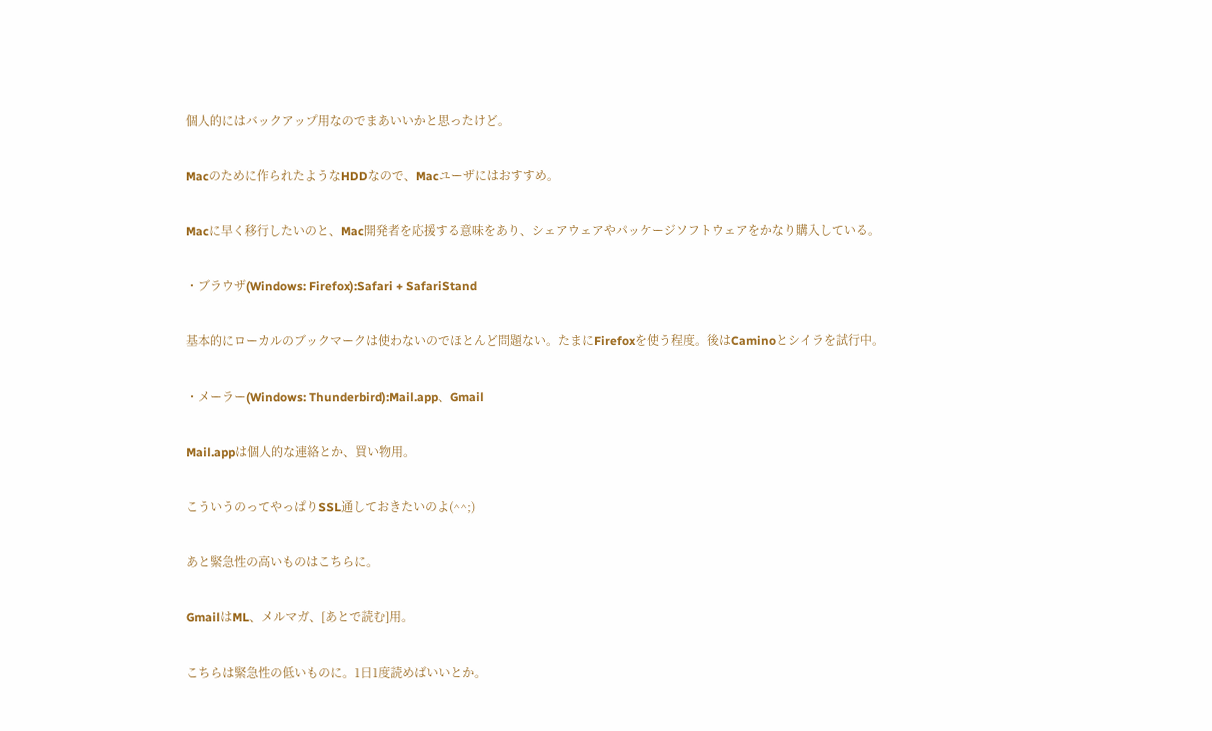個人的にはバックアップ用なのでまあいいかと思ったけど。

Macのために作られたようなHDDなので、Macユーザにはおすすめ。

Macに早く移行したいのと、Mac開発者を応援する意味をあり、シェアウェアやパッケージソフトウェアをかなり購入している。

・ブラウザ(Windows: Firefox):Safari + SafariStand

基本的にローカルのブックマークは使わないのでほとんど問題ない。たまにFirefoxを使う程度。後はCaminoとシイラを試行中。

・メーラー(Windows: Thunderbird):Mail.app、Gmail

Mail.appは個人的な連絡とか、買い物用。

こういうのってやっぱりSSL通しておきたいのよ(^^;)

あと緊急性の高いものはこちらに。

GmailはML、メルマガ、[あとで読む]用。

こちらは緊急性の低いものに。1日1度読めばいいとか。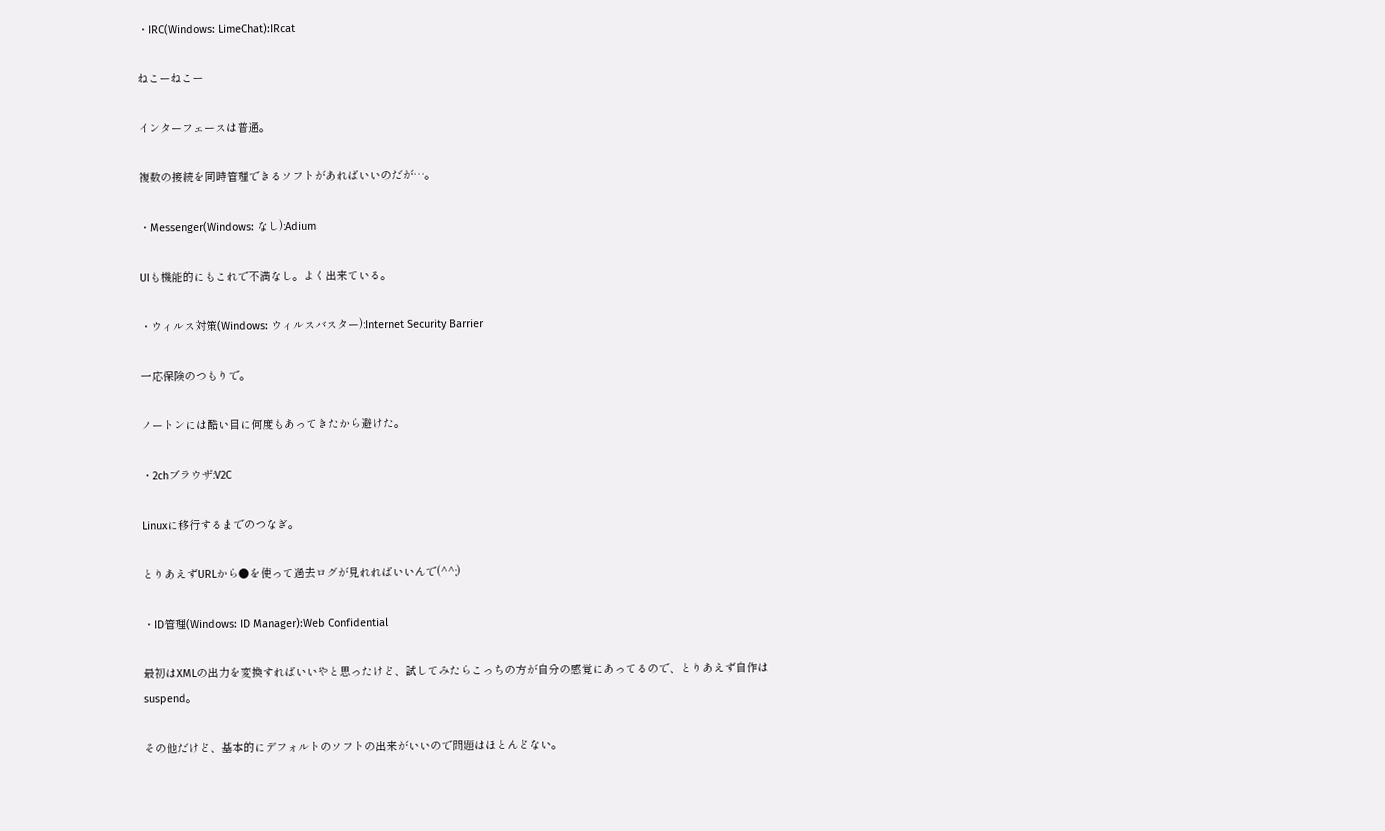・IRC(Windows: LimeChat):IRcat

ねこーねこー

インターフェースは普通。

複数の接続を同時管理できるソフトがあればいいのだが…。

・Messenger(Windows: なし):Adium

UIも機能的にもこれで不満なし。よく出来ている。

・ウィルス対策(Windows: ウィルスバスター):Internet Security Barrier

一応保険のつもりで。

ノートンには酷い目に何度もあってきたから避けた。

・2chブラウザ:V2C

Linuxに移行するまでのつなぎ。

とりあえずURLから●を使って過去ログが見れればいいんで(^^;)

・ID管理(Windows: ID Manager):Web Confidential

最初はXMLの出力を変換すればいいやと思ったけど、試してみたらこっちの方が自分の感覚にあってるので、とりあえず自作はsuspend。

その他だけど、基本的にデフォルトのソフトの出来がいいので問題はほとんどない。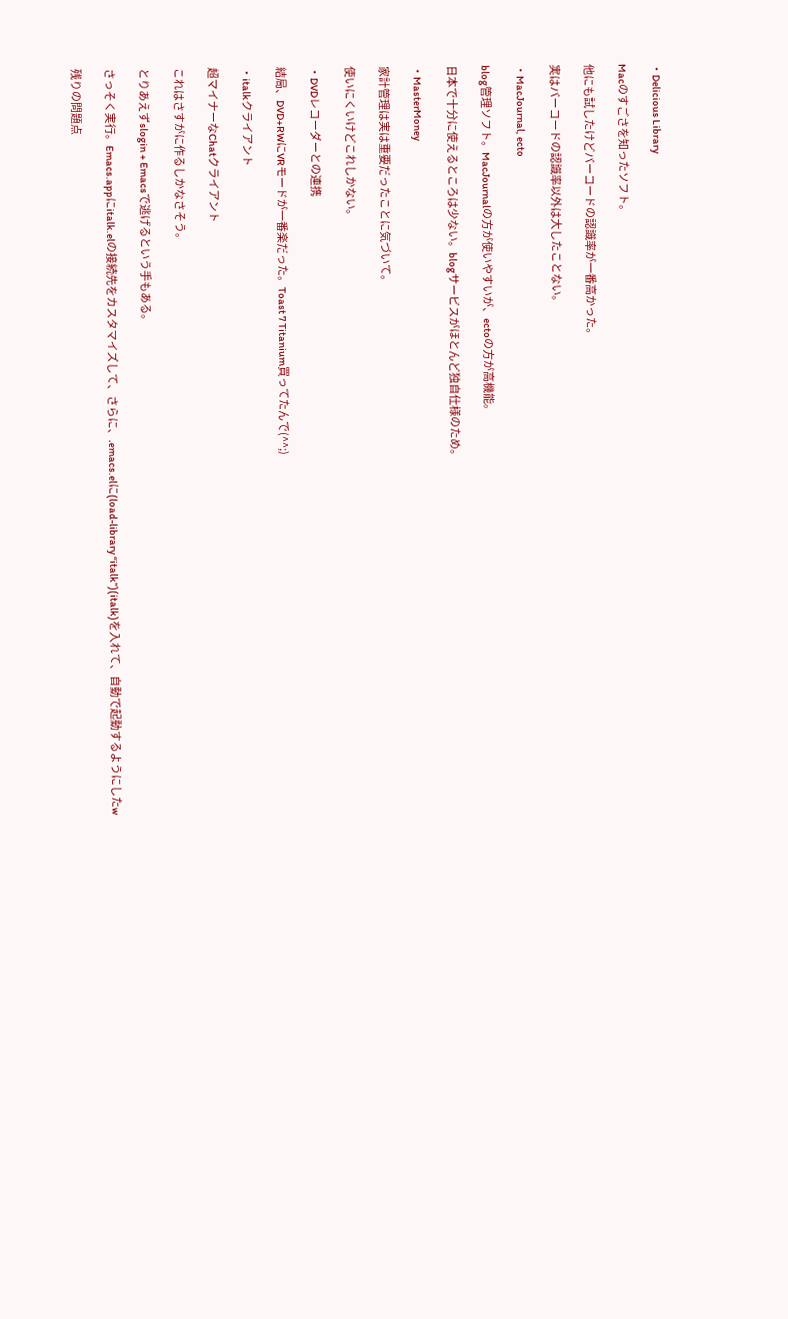・Delicious Library

Macのすごさを知ったソフト。

他にも試したけどバーコードの認識率が一番高かった。

実はバーコードの認識率以外は大したことない。

・MacJournal, ecto

blog管理ソフト。MacJournalの方が使いやすいが、ectoの方が高機能。

日本で十分に使えるところは少ない。blogサービスがほとんど独自仕様のため。

・MasterMoney

家計管理は実は重要だったことに気づいて。

使いにくいけどこれしかない。

・DVDレコーダーとの連携

結局、DVD+RWにVRモードが一番楽だった。Toast 7 Titanium買ってたんで(^^;)

・italkクライアント

超マイナーなChatクライアント

これはさすがに作るしかなさそう。

とりあえずslogin + Emacsで逃げるという手もある。

さっそく実行。Emacs.appにitalk.elの接続先をカスタマイズして、さらに、.emacs.elに(load-library “italk”)(italk)を入れて、自動で起動するようにしたw

残りの問題点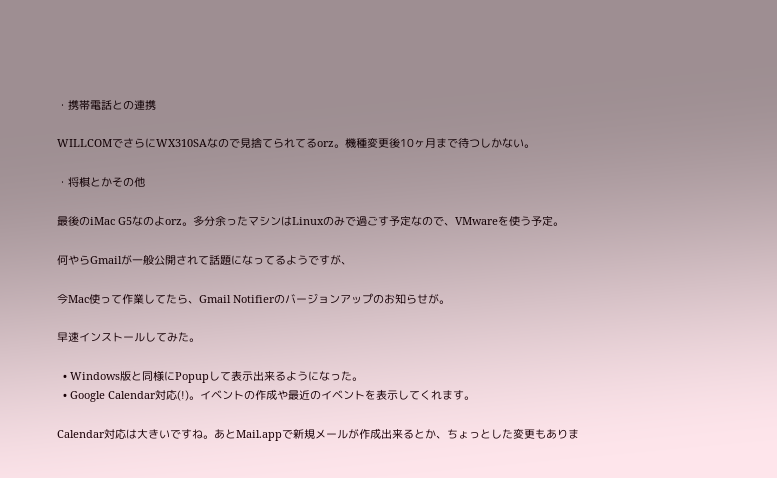・携帯電話との連携

WILLCOMでさらにWX310SAなので見捨てられてるorz。機種変更後10ヶ月まで待つしかない。

・将棋とかその他

最後のiMac G5なのよorz。多分余ったマシンはLinuxのみで過ごす予定なので、VMwareを使う予定。

何やらGmailが一般公開されて話題になってるようですが、

今Mac使って作業してたら、Gmail Notifierのバージョンアップのお知らせが。

早速インストールしてみた。

  • Windows版と同様にPopupして表示出来るようになった。
  • Google Calendar対応(!)。イベントの作成や最近のイベントを表示してくれます。

Calendar対応は大きいですね。あとMail.appで新規メールが作成出来るとか、ちょっとした変更もありま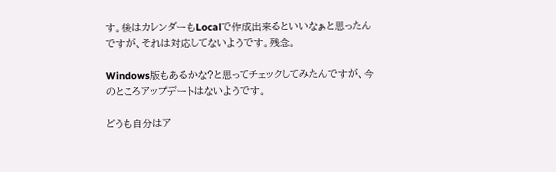す。後はカレンダーもLocalで作成出来るといいなぁと思ったんですが、それは対応してないようです。残念。

Windows版もあるかな?と思ってチェックしてみたんですが、今のところアップデートはないようです。

どうも自分はア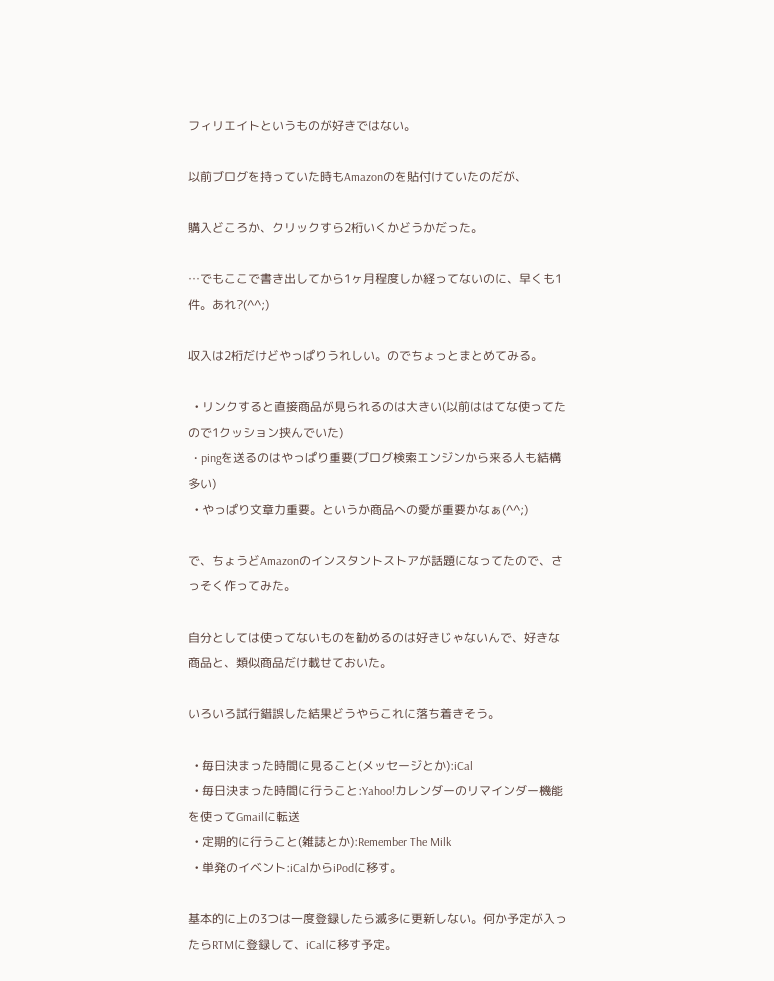フィリエイトというものが好きではない。

以前ブログを持っていた時もAmazonのを貼付けていたのだが、

購入どころか、クリックすら2桁いくかどうかだった。

…でもここで書き出してから1ヶ月程度しか経ってないのに、早くも1件。あれ?(^^;)

収入は2桁だけどやっぱりうれしい。のでちょっとまとめてみる。

  • リンクすると直接商品が見られるのは大きい(以前ははてな使ってたので1クッション挟んでいた)
  • pingを送るのはやっぱり重要(ブログ検索エンジンから来る人も結構多い)
  • やっぱり文章力重要。というか商品への愛が重要かなぁ(^^;)

で、ちょうどAmazonのインスタントストアが話題になってたので、さっそく作ってみた。

自分としては使ってないものを勧めるのは好きじゃないんで、好きな商品と、類似商品だけ載せておいた。

いろいろ試行錯誤した結果どうやらこれに落ち着きそう。

  • 毎日決まった時間に見ること(メッセージとか):iCal
  • 毎日決まった時間に行うこと:Yahoo!カレンダーのリマインダー機能を使ってGmailに転送
  • 定期的に行うこと(雑誌とか):Remember The Milk
  • 単発のイベント:iCalからiPodに移す。

基本的に上の3つは一度登録したら滅多に更新しない。何か予定が入ったらRTMに登録して、iCalに移す予定。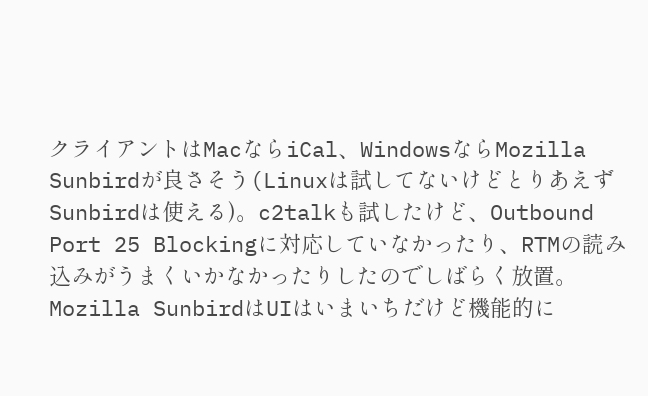クライアントはMacならiCal、WindowsならMozilla Sunbirdが良さそう(Linuxは試してないけどとりあえずSunbirdは使える)。c2talkも試したけど、Outbound Port 25 Blockingに対応していなかったり、RTMの読み込みがうまくいかなかったりしたのでしばらく放置。Mozilla SunbirdはUIはいまいちだけど機能的に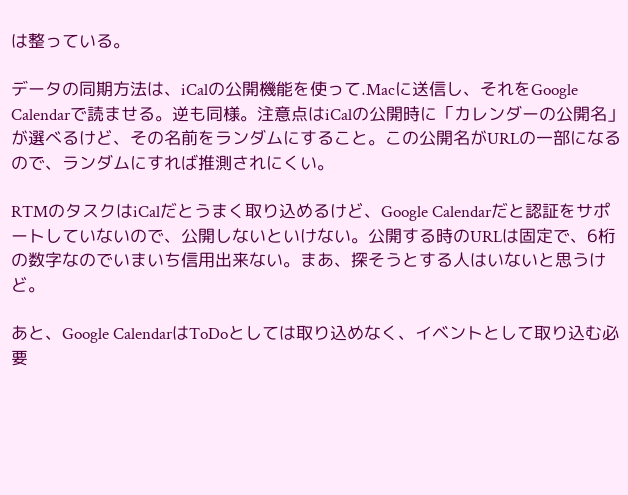は整っている。

データの同期方法は、iCalの公開機能を使って.Macに送信し、それをGoogle Calendarで読ませる。逆も同様。注意点はiCalの公開時に「カレンダーの公開名」が選べるけど、その名前をランダムにすること。この公開名がURLの一部になるので、ランダムにすれば推測されにくい。

RTMのタスクはiCalだとうまく取り込めるけど、Google Calendarだと認証をサポートしていないので、公開しないといけない。公開する時のURLは固定で、6桁の数字なのでいまいち信用出来ない。まあ、探そうとする人はいないと思うけど。

あと、Google CalendarはToDoとしては取り込めなく、イベントとして取り込む必要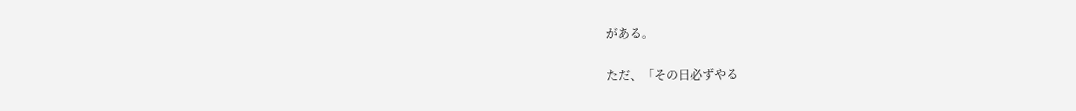がある。

ただ、「その日必ずやる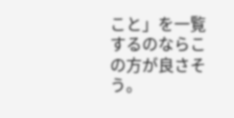こと」を一覧するのならこの方が良さそう。